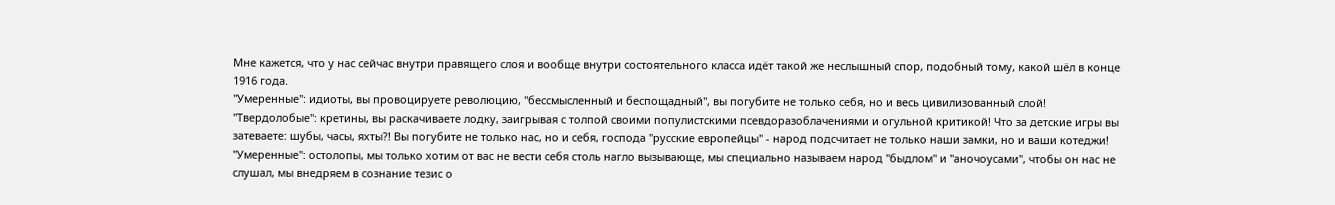Мне кажется, что у нас сейчас внутри правящего слоя и вообще внутри состоятельного класса идёт такой же неслышный спор, подобный тому, какой шёл в конце 1916 года.
"Умеренные": идиоты, вы провоцируете революцию, "бессмысленный и беспощадный", вы погубите не только себя, но и весь цивилизованный слой!
"Твердолобые": кретины, вы раскачиваете лодку, заигрывая с толпой своими популистскими псевдоразоблачениями и огульной критикой! Что за детские игры вы затеваете: шубы, часы, яхты?! Вы погубите не только нас, но и себя, господа "русские европейцы" - народ подсчитает не только наши замки, но и ваши котеджи!
"Умеренные": остолопы, мы только хотим от вас не вести себя столь нагло вызывающе, мы специально называем народ "быдлом" и "аночоусами", чтобы он нас не слушал, мы внедряем в сознание тезис о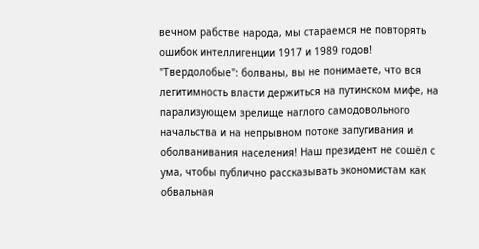вечном рабстве народа, мы стараемся не повторять ошибок интеллигенции 1917 и 1989 годов!
"Твердолобые": болваны, вы не понимаете, что вся легитимность власти держиться на путинском мифе, на парализующем зрелище наглого самодовольного начальства и на непрывном потоке запугивания и оболванивания населения! Наш президент не сошёл с ума, чтобы публично рассказывать экономистам как обвальная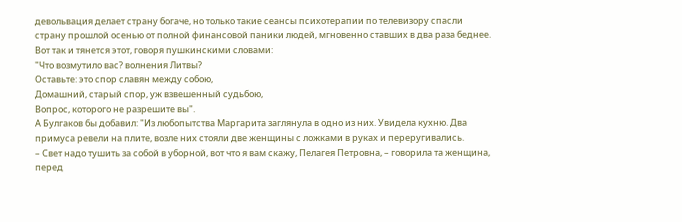девольвация делает страну богаче, но только такие сеансы психотерапии по телевизору спасли страну прошлой осенью от полной финансовой паники людей, мгновенно ставших в два раза беднее.
Вот так и тянется этот, говоря пушкинскими словами:
"Что возмутило вас? волнения Литвы?
Оставьте: это спор славян между собою,
Домашний, старый спор, уж взвешенный судьбою,
Вопрос, которого не разрешите вы".
А Булгаков бы добавил: "Из любопытства Маргарита заглянула в одно из них. Увидела кухню. Два примуса ревели на плите, возле них стояли две женщины с ложками в руках и переругивались.
– Свет надо тушить за собой в уборной, вот что я вам скажу, Пелагея Петровна, – говорила та женщина, перед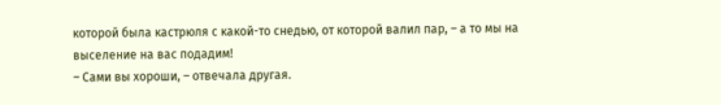которой была кастрюля с какой-то снедью, от которой валил пар, – а то мы на выселение на вас подадим!
– Сами вы хороши, – отвечала другая.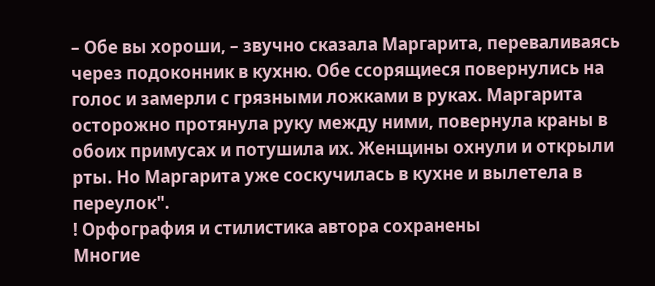– Обе вы хороши, – звучно сказала Маргарита, переваливаясь через подоконник в кухню. Обе ссорящиеся повернулись на голос и замерли с грязными ложками в руках. Маргарита осторожно протянула руку между ними, повернула краны в обоих примусах и потушила их. Женщины охнули и открыли рты. Но Маргарита уже соскучилась в кухне и вылетела в переулок".
! Орфография и стилистика автора сохранены
Многие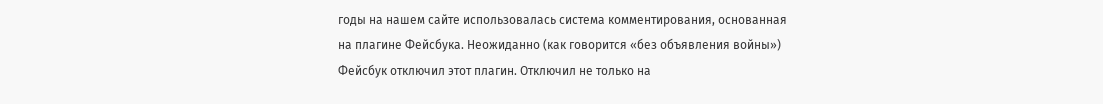годы на нашем сайте использовалась система комментирования, основанная на плагине Фейсбука. Неожиданно (как говорится «без объявления войны») Фейсбук отключил этот плагин. Отключил не только на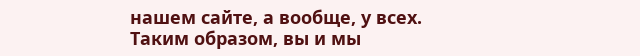нашем сайте, а вообще, у всех.
Таким образом, вы и мы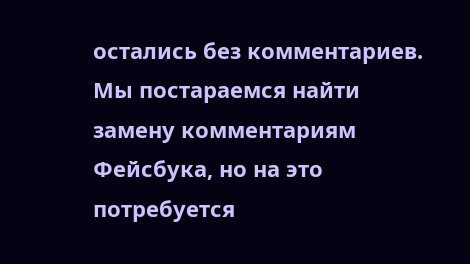остались без комментариев.
Мы постараемся найти замену комментариям Фейсбука, но на это потребуется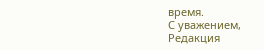время.
С уважением,
Редакция